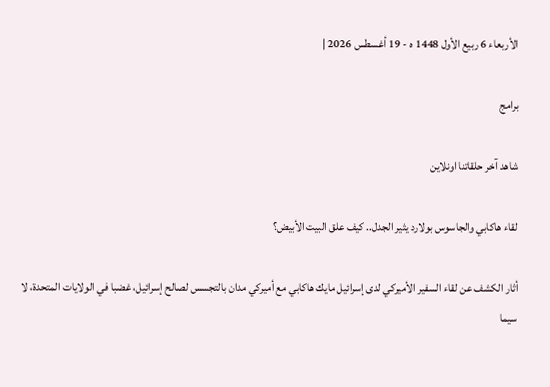الأربعاء 6 ربيع الأول 1448 ه - 19 أغسطس 2026 |

برامج

شاهد آخر حلقاتنا اونلاين

لقاء هاكابي والجاسوس بولارد يثير الجدل.. كيف علق البيت الأبيض؟

أثار الكشف عن لقاء السفير الأميركي لدى إسرائيل مايك هاكابي مع أميركي مدان بالتجسس لصالح إسرائيل، غضبا في الولايات المتحدة، لا سيما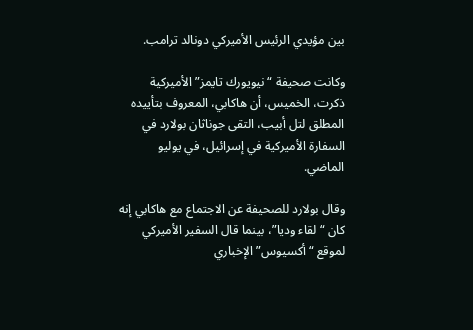بين مؤيدي الرئيس الأميركي دونالد ترامب.

وكانت صحيفة “نيويورك تايمز” الأميركية ذكرت، الخميس، أن هاكابي، المعروف بتأييده المطلق لتل أبيب، التقى جوناثان بولارد في السفارة الأميركية في إسرائيل، في يوليو الماضي.

وقال بولارد للصحيفة عن الاجتماع مع هاكابي إنه كان “لقاء وديا”، بينما قال السفير الأميركي لموقع “أكسيوس” الإخباري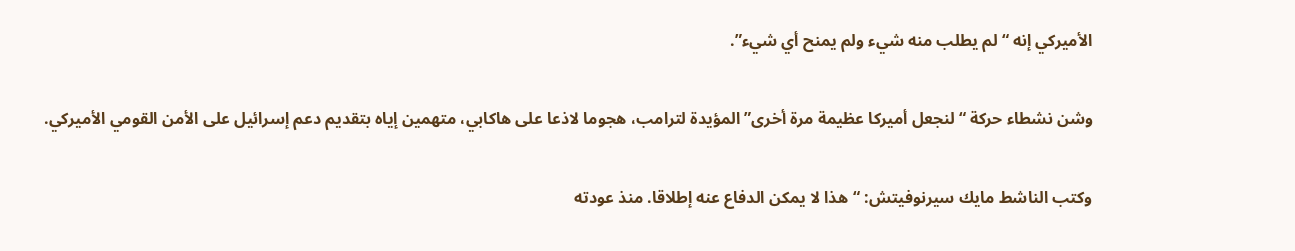الأميركي إنه “لم يطلب منه شيء ولم يمنح أي شيء”.

وشن نشطاء حركة “لنجعل أميركا عظيمة مرة أخرى” المؤيدة لترامب، هجوما لاذعا على هاكابي، متهمين إياه بتقديم دعم إسرائيل على الأمن القومي الأميركي.

وكتب الناشط مايك سيرنوفيتش: “هذا لا يمكن الدفاع عنه إطلاقا. منذ عودته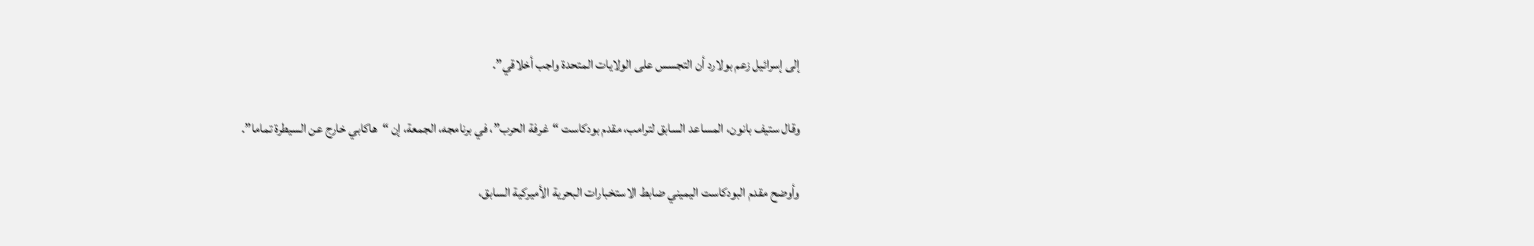إلى إسرائيل زعم بولارد أن التجسس على الولايات المتحدة واجب أخلاقي”.

وقال ستيف بانون، المساعد السابق لترامب، مقدم بودكاست “غرفة الحرب”، في برنامجه، الجمعة، إن “هاكابي خارج عن السيطرة تماما”.

وأوضح مقدم البودكاست اليميني ضابط الاستخبارات البحرية الأميركية السابق،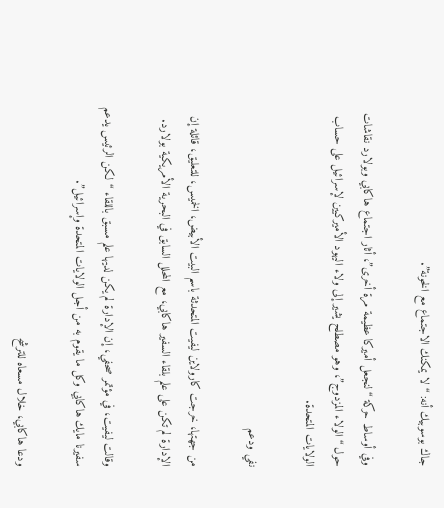جاك بوسوبيك أنه: “لا يمكنك الاجتماع مع الخونة”.

وفي أوساط حركة “لنجعل أميركا عظيمة مرة أخرى”، أثار اجتماع هاكابي وبولارد نقاشات حول “الولاء المزدوج”، وهو مصطلح يشير إلى ولاء اليهود الأميركيين لإسرائيل على حساب الولايات المتحدة.

نفي ودعم

من جهتها، خرجت كارولاين ليفيت المتحدثة باسم البيت الأبيض، الخميس، للتعليق، قائلة إن الإدارة لم تكن على علم بلقاء السفير هاكابي، مع المحلل السابق في البحرية الأمريكية بولارد.

وقالت ليفيت، في مؤتمر صحفي، إن الإدارة لم يكن لديها علم مسبق باللقاء “لكن الرئيس يدعم سفيرنا مايك هاكابي وكل ما يقوم به من أجل الولايات المتحدة وإسرائيل”.

ودعا هاكابي، خلال مسعاه للترشح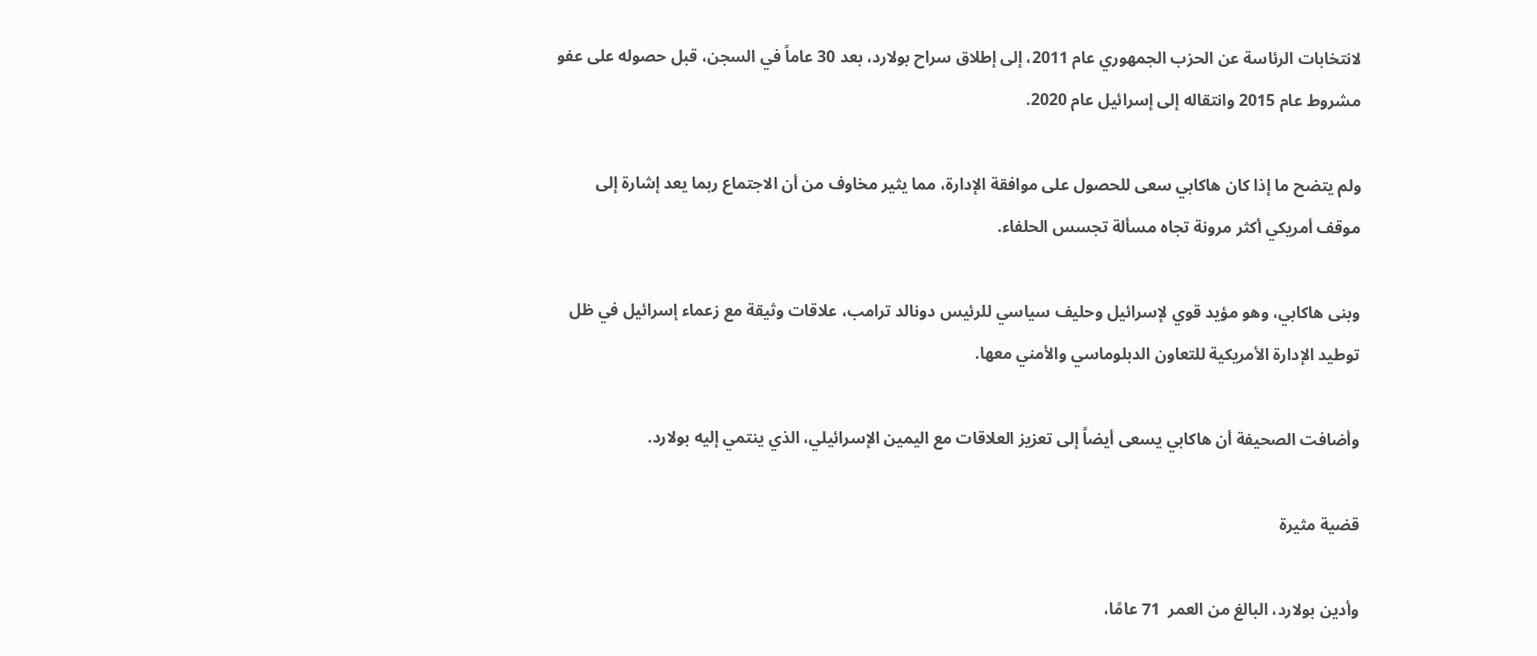لانتخابات الرئاسة عن الحزب الجمهوري عام 2011، إلى إطلاق سراح بولارد، بعد 30 عاماً في السجن، قبل حصوله على عفو مشروط عام 2015 وانتقاله إلى إسرائيل عام 2020.

ولم يتضح ما إذا كان هاكابي سعى للحصول على موافقة الإدارة، مما يثير مخاوف من أن الاجتماع ربما يعد إشارة إلى موقف أمريكي أكثر مرونة تجاه مسألة تجسس الحلفاء.

وبنى هاكابي، وهو مؤيد قوي لإسرائيل وحليف سياسي للرئيس دونالد ترامب، علاقات وثيقة مع زعماء إسرائيل في ظل توطيد الإدارة الأمريكية للتعاون الدبلوماسي والأمني معها.

وأضافت الصحيفة أن هاكابي يسعى أيضاً إلى تعزيز العلاقات مع اليمين الإسرائيلي، الذي ينتمي إليه بولارد.

قضية مثيرة

وأدين بولارد، البالغ من العمر  71 عامًا،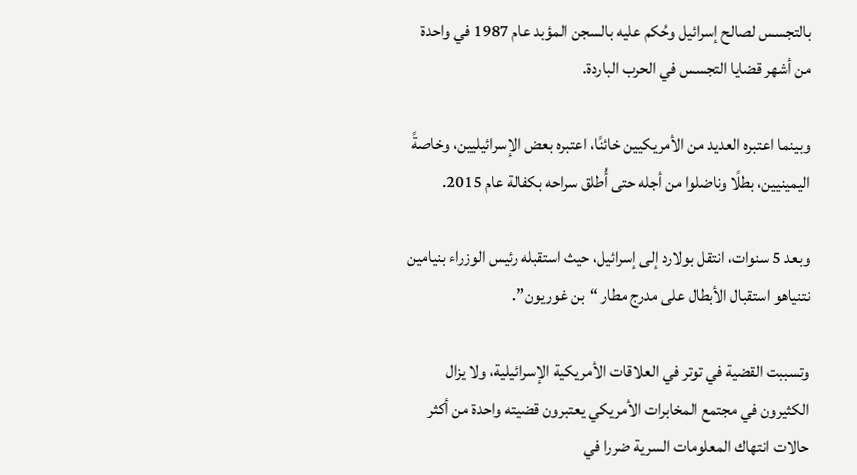بالتجسس لصالح إسرائيل وحُكم عليه بالسجن المؤبد عام 1987 في واحدة من أشهر قضايا التجسس في الحرب الباردة.

وبينما اعتبره العديد من الأمريكيين خائنًا، اعتبره بعض الإسرائيليين، وخاصةً اليمينيين، بطلًا وناضلوا من أجله حتى أُطلق سراحه بكفالة عام 2015.

وبعد 5 سنوات، انتقل بولارد إلى إسرائيل، حيث استقبله رئيس الوزراء بنيامين نتنياهو استقبال الأبطال على مدرج مطار “بن غوريون”.

وتسببت القضية في توتر في العلاقات الأمريكية الإسرائيلية، ولا يزال الكثيرون في مجتمع المخابرات الأمريكي يعتبرون قضيته واحدة من أكثر حالات انتهاك المعلومات السرية ضررا في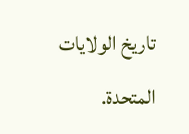تاريخ الولايات المتحدة.